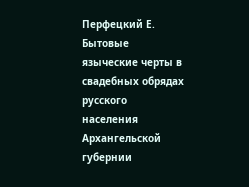Перфецкий Е. Бытовые языческие черты в свадебных обрядах русского населения Архангельской губернии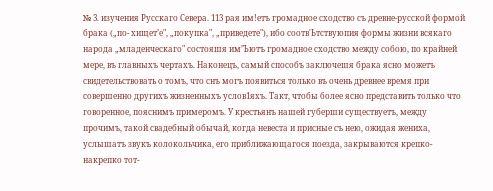№ 3. изучения Русскаго Севера. 113 рая им!етъ громадное сходство съ древне-русской формой брака („по- хищет’е", „покупка", „приведете"), ибо соотв'Ьтствуюпия формы жизни всякаго народа „младенческаго" состояшя им’Ъютъ громадное сходство между собою, по крайней мере, въ главныхъ чертахъ. Наконецъ, самый способъ заключешя брака ясно можетъ свидетельствовать о томъ, что снъ могъ появиться только въ очень древнее время при совершенно другихъ жизненныхъ услов1яхъ. Такт, чтобы более ясно представить только что говоренное, пояснимъ примеромъ. У крестьянъ нашей губерши существуетъ, между прочимъ, такой свадебный обычай, когда невеста и присные съ нею, ожидая жениха, услышатъ звукъ колокольчика, его приближающагося поезда, закрываются крепко-накрепко тот-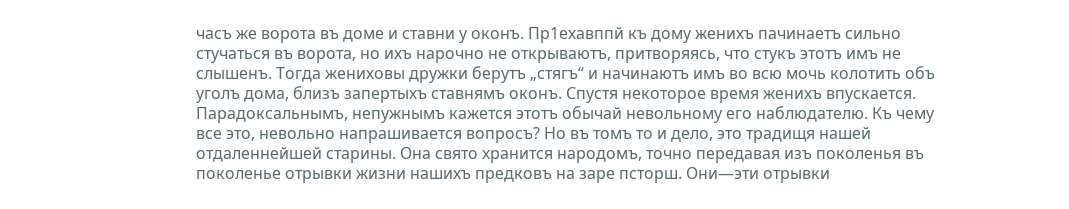часъ же ворота въ доме и ставни у оконъ. Пр1ехавппй къ дому женихъ пачинаетъ сильно стучаться въ ворота, но ихъ нарочно не открываютъ, притворяясь, что стукъ этотъ имъ не слышенъ. Тогда жениховы дружки берутъ „стягъ“ и начинаютъ имъ во всю мочь колотить объ уголъ дома, близъ запертыхъ ставнямъ оконъ. Спустя некоторое время женихъ впускается. Парадоксальнымъ, непужнымъ кажется этотъ обычай невольному его наблюдателю. Къ чему все это, невольно напрашивается вопросъ? Но въ томъ то и дело, это традищя нашей отдаленнейшей старины. Она свято хранится народомъ, точно передавая изъ поколенья въ поколенье отрывки жизни нашихъ предковъ на заре псторш. Они—эти отрывки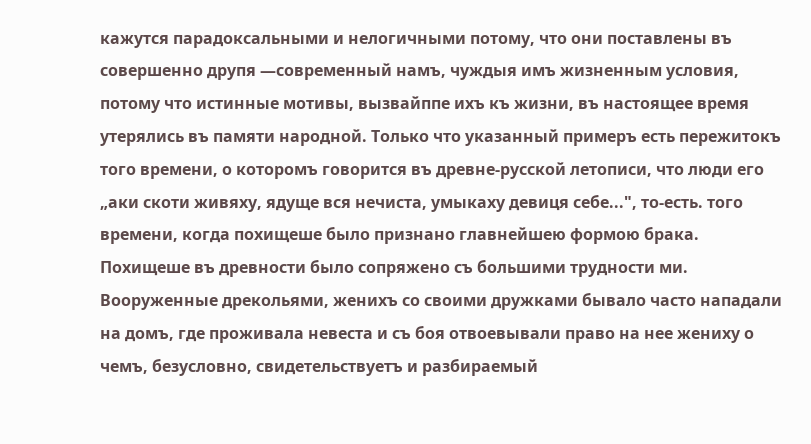кажутся парадоксальными и нелогичными потому, что они поставлены въ совершенно друпя —современный намъ, чуждыя имъ жизненным условия, потому что истинные мотивы, вызвайппе ихъ къ жизни, въ настоящее время утерялись въ памяти народной. Только что указанный примеръ есть пережитокъ того времени, о которомъ говорится въ древне-русской летописи, что люди его „аки скоти живяху, ядуще вся нечиста, умыкаху девиця себе...", то-есть. того времени, когда похищеше было признано главнейшею формою брака. Похищеше въ древности было сопряжено съ большими трудности ми. Вооруженные дрекольями, женихъ со своими дружками бывало часто нападали на домъ, где проживала невеста и съ боя отвоевывали право на нее жениху о чемъ, безусловно, свидетельствуетъ и разбираемый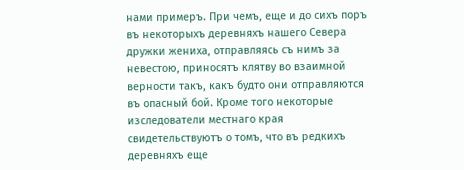нами примеръ. При чемъ, еще и до сихъ поръ въ некоторыхъ деревняхъ нашего Севера дружки жениха, отправляясь съ нимъ за невестою, приносятъ клятву во взаимной верности такъ, какъ будто они отправляются въ опасный бой. Кроме того некоторые изследователи местнаго края свидетельствуютъ о томъ, что въ редкихъ деревняхъ еще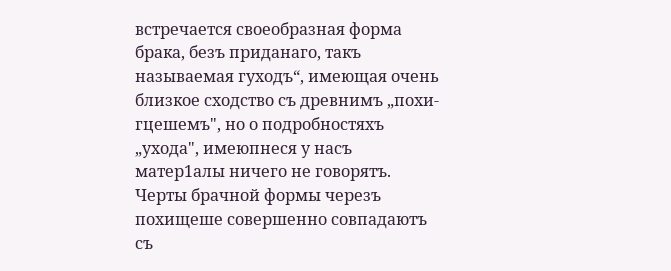встречается своеобразная форма брака, безъ приданаго, такъ называемая гуходъ“, имеющая очень близкое сходство съ древнимъ „похи- гцешемъ", но о подробностяхъ „ухода", имеюпнеся у насъ матер1алы ничего не говорятъ. Черты брачной формы черезъ похищеше совершенно совпадаютъ съ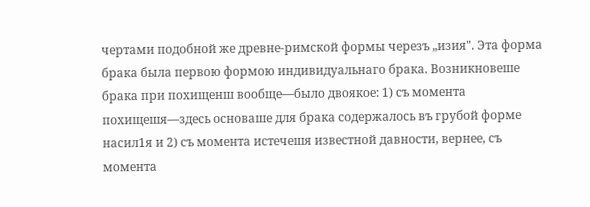чертами подобной же древне-римской формы черезъ „изия". Эта форма брака была первою формою индивидуальнаго брака. Возникновеше брака при похищенш вообще—было двоякое: 1) съ момента похищешя—здесь основаше для брака содержалось въ грубой форме насил1я и 2) съ момента истечешя известной давности, вернее, съ момента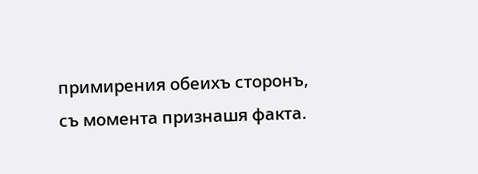примирения обеихъ сторонъ, съ момента признашя факта.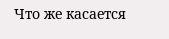Что же касается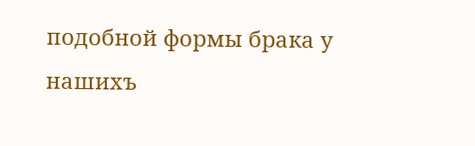подобной формы брака у нашихъ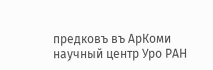предковъ въ АрКоми научный центр Уро РАН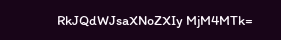RkJQdWJsaXNoZXIy MjM4MTk=